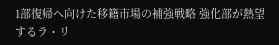1部復帰へ向けた移籍市場の補強戦略 強化部が熱望するラ・リ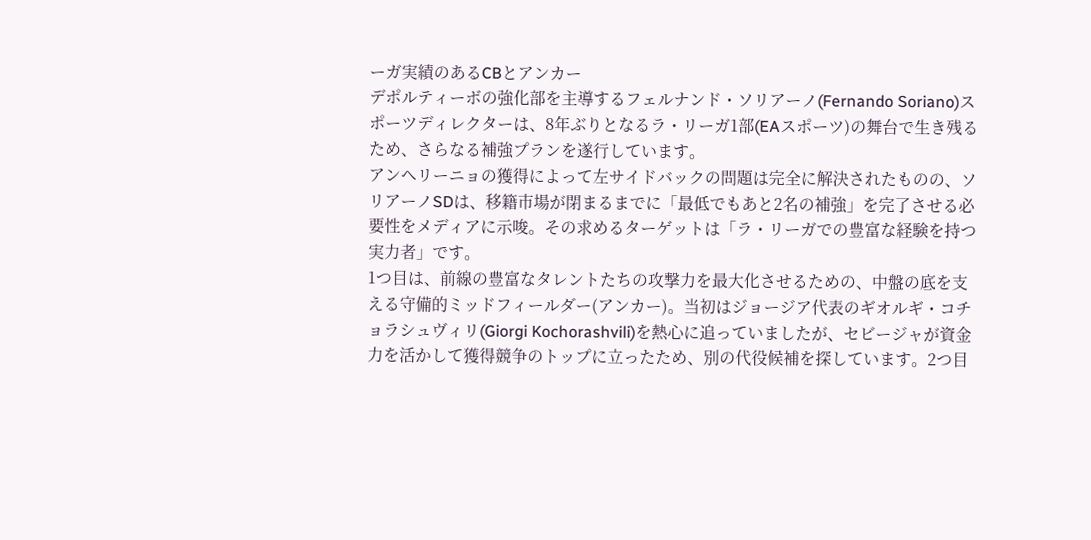ーガ実績のあるCBとアンカー
デポルティーボの強化部を主導するフェルナンド・ソリアーノ(Fernando Soriano)スポーツディレクターは、8年ぶりとなるラ・リーガ1部(EAスポーツ)の舞台で生き残るため、さらなる補強プランを遂行しています。
アンヘリーニョの獲得によって左サイドバックの問題は完全に解決されたものの、ソリアーノSDは、移籍市場が閉まるまでに「最低でもあと2名の補強」を完了させる必要性をメディアに示唆。その求めるターゲットは「ラ・リーガでの豊富な経験を持つ実力者」です。
1つ目は、前線の豊富なタレントたちの攻撃力を最大化させるための、中盤の底を支える守備的ミッドフィールダー(アンカー)。当初はジョージア代表のギオルギ・コチョラシュヴィリ(Giorgi Kochorashvili)を熱心に追っていましたが、セビージャが資金力を活かして獲得競争のトップに立ったため、別の代役候補を探しています。2つ目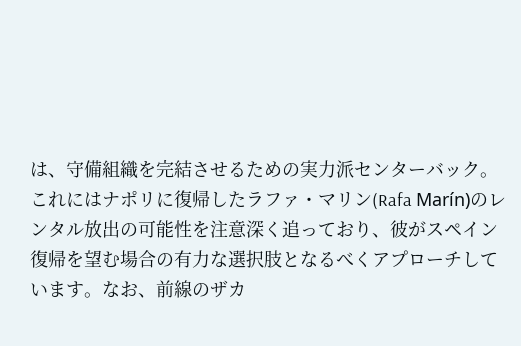は、守備組織を完結させるための実力派センターバック。これにはナポリに復帰したラファ・マリン(Rafa Marín)のレンタル放出の可能性を注意深く追っており、彼がスペイン復帰を望む場合の有力な選択肢となるべくアプローチしています。なお、前線のザカ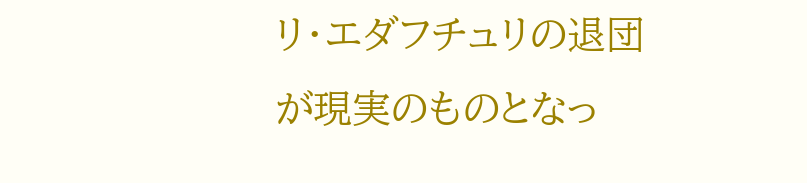リ・エダフチュリの退団が現実のものとなっ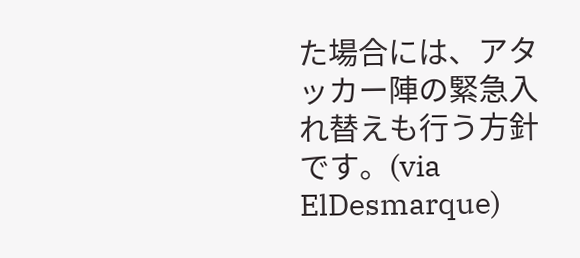た場合には、アタッカー陣の緊急入れ替えも行う方針です。(via ElDesmarque)